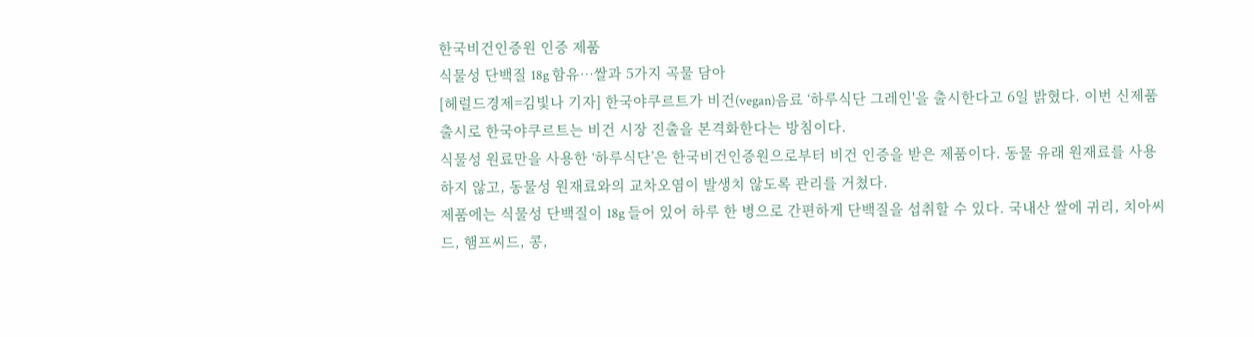한국비건인증원 인증 제품
식물성 단백질 18g 함유…쌀과 5가지 곡물 담아
[헤럴드경제=김빛나 기자] 한국야쿠르트가 비건(vegan)음료 ‘하루식단 그레인'을 출시한다고 6일 밝혔다. 이번 신제품 출시로 한국야쿠르트는 비건 시장 진출을 본격화한다는 방침이다.
식물성 원료만을 사용한 ‘하루식단’은 한국비건인증원으로부터 비건 인증을 받은 제품이다. 동물 유래 원재료를 사용하지 않고, 동물성 원재료와의 교차오염이 발생치 않도록 관리를 거쳤다.
제품에는 식물성 단백질이 18g 들어 있어 하루 한 병으로 간편하게 단백질을 섭취할 수 있다. 국내산 쌀에 귀리, 치아씨드, 햄프씨드, 콩,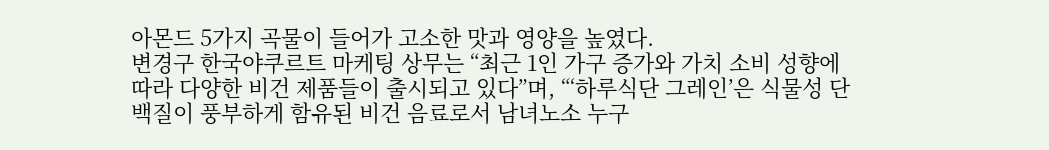아몬드 5가지 곡물이 들어가 고소한 맛과 영양을 높였다.
변경구 한국야쿠르트 마케팅 상무는 “최근 1인 가구 증가와 가치 소비 성향에 따라 다양한 비건 제품들이 출시되고 있다”며, “‘하루식단 그레인’은 식물성 단백질이 풍부하게 함유된 비건 음료로서 남녀노소 누구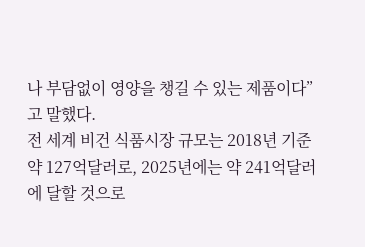나 부담없이 영양을 챙길 수 있는 제품이다”고 말했다.
전 세계 비건 식품시장 규모는 2018년 기준 약 127억달러로, 2025년에는 약 241억달러에 달할 것으로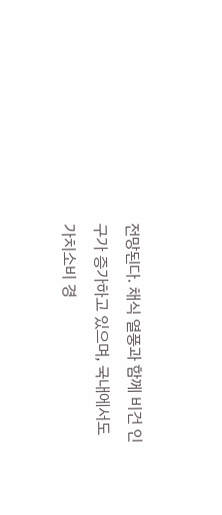전망된다. 채식 열풍과 함께 비건 인구가 증가하고 있으며, 국내에서도 가치소비 경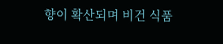향이 확산되며 비건 식품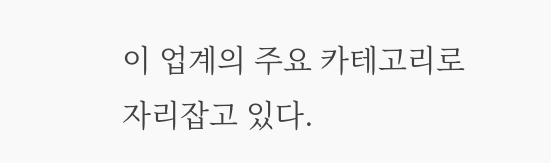이 업계의 주요 카테고리로 자리잡고 있다.